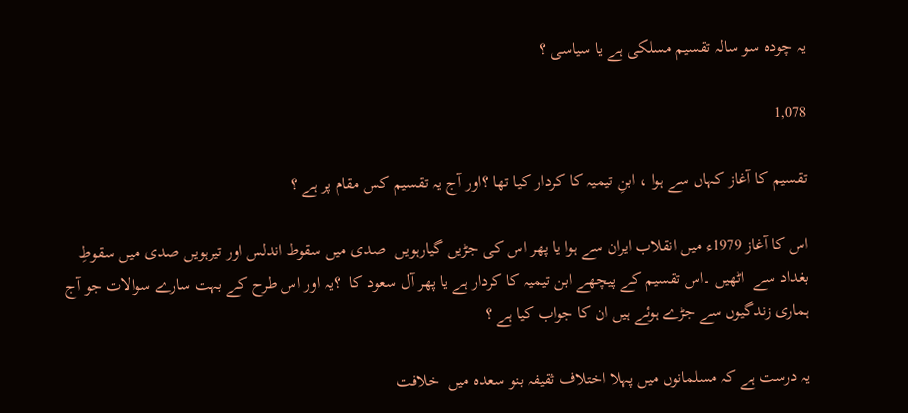یہ چودہ سو سالہ تقسیم مسلکی ہے یا سیاسی ؟

1,078

تقسیم کا آغاز کہاں سے ہوا ، ابنِ تیمیہ کا کردار کیا تھا ؟اور آج یہ تقسیم کس مقام پر ہے ؟

اس کا آغاز 1979ء میں انقلاب ایران سے ہوا یا پھر اس کی جڑیں گیارہویں  صدی میں سقوط اندلس اور تیرہویں صدی میں سقوطِ بغداد سے  اٹھیں ۔اس تقسیم کے پیچھے ابن تیمیہ کا کردار ہے یا پھر آل سعود کا  ؟یہ اور اس طرح کے بہت سارے سوالات جو آج ہماری زندگیوں سے جڑے ہوئے ہیں ان کا جواب کیا ہے ؟

یہ درست ہے کہ مسلمانوں میں پہلا اختلاف ثقیفہ بنو سعدہ میں  خلافت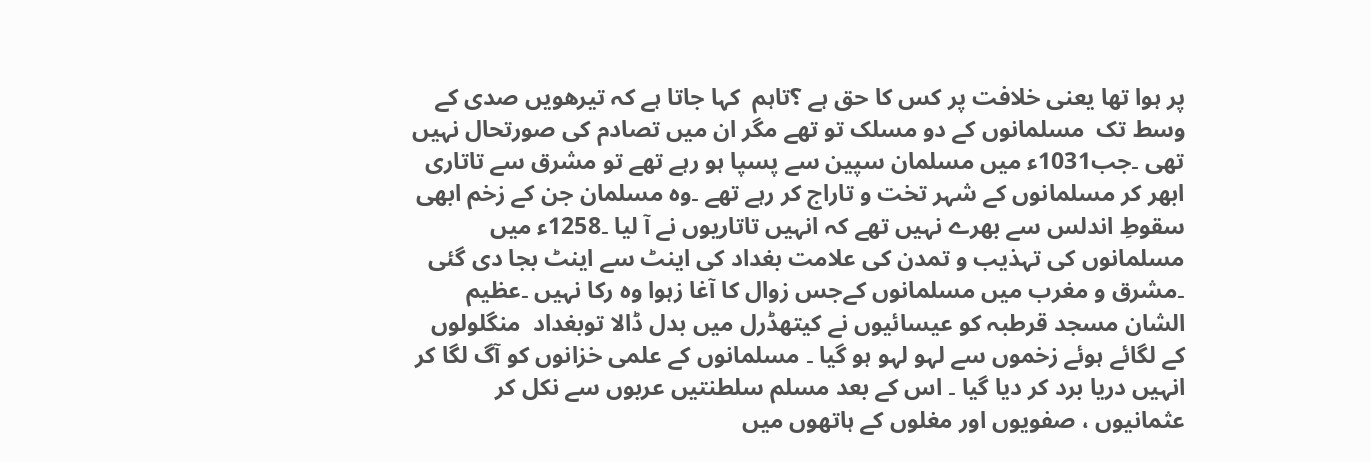پر ہوا تھا یعنی خلافت پر کس کا حق ہے ؟تاہم  کہا جاتا ہے کہ تیرھویں صدی کے وسط تک  مسلمانوں کے دو مسلک تو تھے مگر ان میں تصادم کی صورتحال نہیں تھی ۔جب1031ء میں مسلمان سپین سے پسپا ہو رہے تھے تو مشرق سے تاتاری ابھر کر مسلمانوں کے شہر تخت و تاراج کر رہے تھے ۔وہ مسلمان جن کے زخم ابھی سقوطِ اندلس سے بھرے نہیں تھے کہ انہیں تاتاریوں نے آ لیا ۔1258ء میں مسلمانوں کی تہذیب و تمدن کی علامت بغداد کی اینٹ سے اینٹ بجا دی گئی ۔مشرق و مغرب میں مسلمانوں کےجس زوال کا آغا زہوا وہ رکا نہیں ۔عظیم الشان مسجد قرطبہ کو عیسائیوں نے کیتھڈرل میں بدل ڈالا توبغداد  منگلولوں کے لگائے ہوئے زخموں سے لہو لہو ہو گیا ۔ مسلمانوں کے علمی خزانوں کو آگ لگا کر انہیں دریا برد کر دیا گیا ۔ اس کے بعد مسلم سلطنتیں عربوں سے نکل کر عثمانیوں ، صفویوں اور مغلوں کے ہاتھوں میں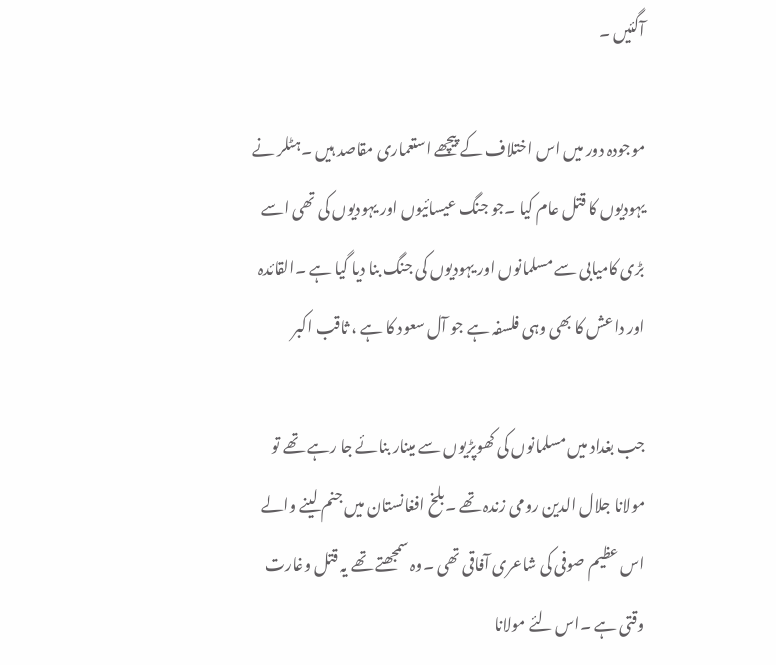آگئیں ۔

موجودہ دور میں اس اختلاف کے پیچھے استعماری مقاصد ہیں ۔ہٹلر نے یہودیوں کا قتل عام کیا ۔جو جنگ عیسائیوں اور یہودیوں کی تھی اسے بڑی کامیابی سے مسلمانوں اور یہودیوں کی جنگ بنا دیا گیا ہے ۔القائدہ اور داعش کا بھی وہی فلسفہ ہے جو آل سعود کا ہے ، ثاقب اکبر

جب بغداد میں مسلمانوں کی کھوپڑیوں سے مینار بنائے جا رہے تھے تو مولانا جلال الدین رومی زندہ تھے ۔بلخ افغانستان میں جنم لینے والے اس عظیم صوفی کی شاعری آفاقی تھی ۔وہ سمجھتے تھے یہ قتل وغارت وقتی ہے ۔اس لئے مولانا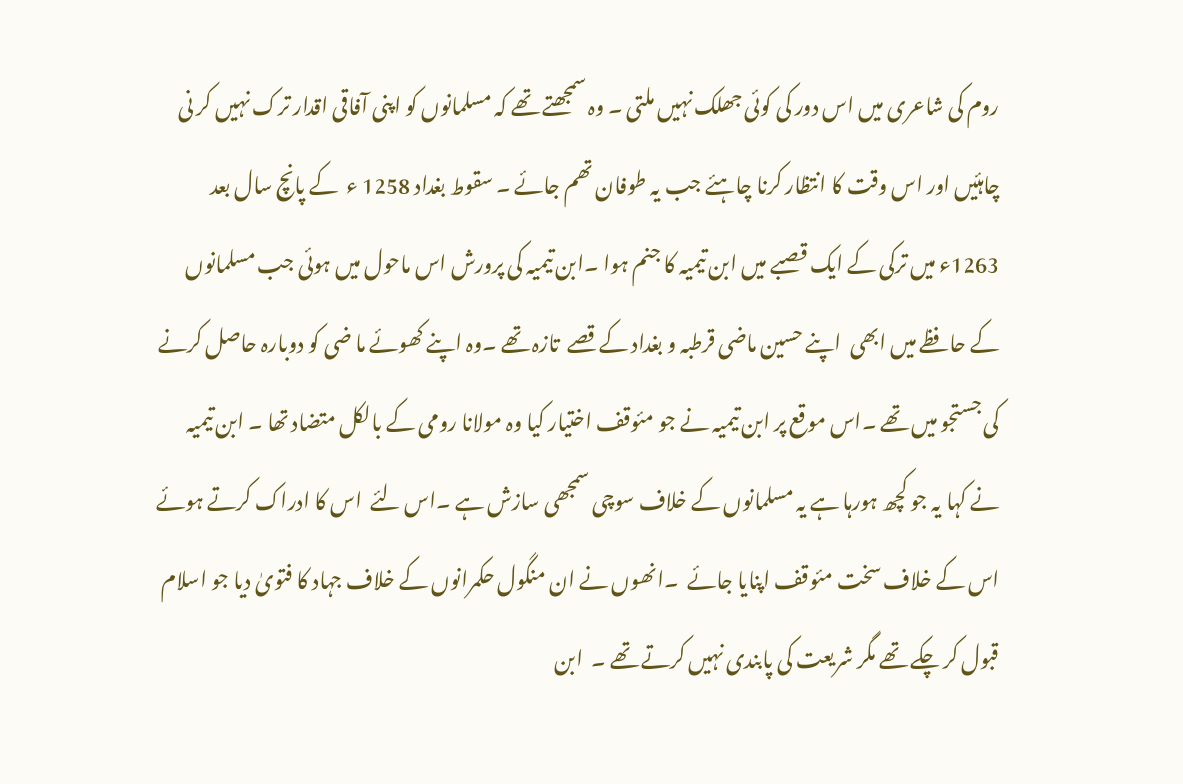روم کی شاعری میں اس دور کی کوئی جھلک نہیں ملتی ۔ وہ سمجھتے تھے کہ مسلمانوں کو اپنی آفاقی اقدار ترک نہیں کر نی چاہئیں اور اس وقت کا انتظار کرنا چاہئے جب یہ طوفان تھم جائے ۔ سقوط بغداد 1258 ء  کے پانچ سال بعد 1263ء میں ترکی کے ایک قصبے میں ابن تیمیہ کا جنم ہوا ۔ابن تیمیہ کی پرورش اس ماحول میں ہوئی جب مسلمانوں کے حافظے میں ابھی  اپنے حسین ماضی قرطبہ و بغداد کے قصے  تازہ تھے ۔وہ اپنے کھوئے ما ضی کو دوبارہ حاصل کرنے کی جستجو میں تھے ۔اس موقع پر ابن تیمیہ نے جو مئوقف اختیار کیا وہ مولانا رومی کے بالکل متضاد تھا ۔ ابن تیمیہ نے کہا یہ جو کچھ ہورہا ہے یہ مسلمانوں کے خلاف سوچی سمجھی سازش ہے ۔اس لئے  اس کا ادراک کرتے ہوئے اس کے خلاف سخت مئوقف اپنایا جائے  ۔انھوں نے ان منگول حکمرانوں کے خلاف جہاد کا فتویٰ دیا جو اسلام قبول کر چکے تھے مگر شریعت کی پابندی نہیں کرتے تھے ۔  ابن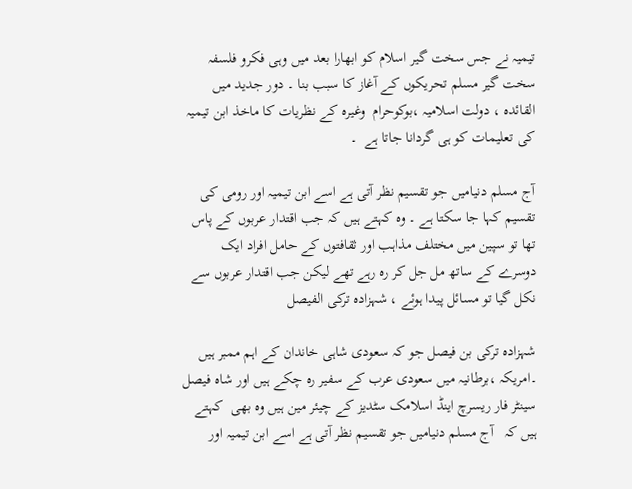تیمیہ نے جس سخت گیر اسلام کو ابھارا بعد میں وہی فکرو فلسفہ سخت گیر مسلم تحریکوں کے آغاز کا سبب بنا ۔ دور جدید میں القائدہ ، دولت اسلامیہ ،بوکوحرام  وغیرہ کے نظریات کا ماخذ ابن تیمیہ کی تعلیمات کو ہی گردانا جاتا ہے  ۔

آج مسلم دنیامیں جو تقسیم نظر آتی ہے اسے ابن تیمیہ اور رومی کی تقسیم کہا جا سکتا ہے ۔ وہ کہتے ہیں کہ جب اقتدار عربوں کے پاس تھا تو سپین میں مختلف مذاہب اور ثقافتوں کے حامل افراد ایک دوسرے کے ساتھ مل جل کر رہ رہے تھے لیکن جب اقتدار عربوں سے نکل گیا تو مسائل پیدا ہوئے ، شہزادہ ترکی الفیصل

شہزادہ ترکی بن فیصل جو کہ سعودی شاہی خاندان کے اہم ممبر ہیں ۔امریکہ ،برطانیہ میں سعودی عرب کے سفیر رہ چکے ہیں اور شاہ فیصل سینٹر فار ریسرچ اینڈ اسلامک سٹدیز کے چیئر مین ہیں وہ بھی  کہتے ہیں کہ   آج مسلم دنیامیں جو تقسیم نظر آتی ہے اسے ابن تیمیہ اور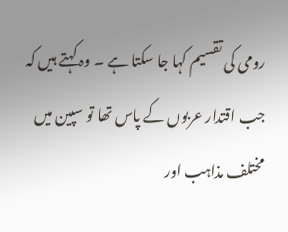رومی کی تقسیم کہا جا سکتا ہے ۔ وہ کہتے ہیں کہ جب اقتدار عربوں کے پاس تھا تو سپین میں مختلف مذاہب اور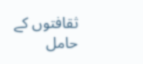ثقافتوں کے حامل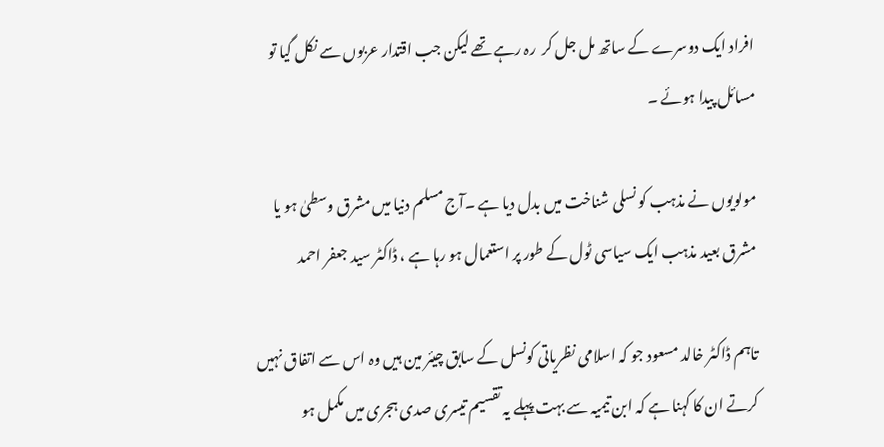افراد ایک دوسرے کے ساتھ مل جل کر  رہ رہے تھے لیکن جب اقتدار عربوں سے نکل گیا تو مسائل پیدا ہوئے ۔

مولویوں نے مذہب کو نسلی شناخت میں بدل دیا ہے ۔آج مسلم دنیا میں مشرق وسطیٰ ہو یا مشرق بعید مذہب ایک سیاسی ٹول کے طور پر استعمال ہو رہا ہے ، ڈاکٹر سید جعفر احمد

تاہم ڈاکٹر خالد مسعود جو کہ اسلامی نظریاتی کونسل کے سابق چیئر مین ہیں وہ اس سے اتفاق نہیں کرتے ان کا کہنا ہے کہ ابن تیمیہ سے بہت پہلے یہ تقسیم تیسری صدی ہجری میں مکمل ہو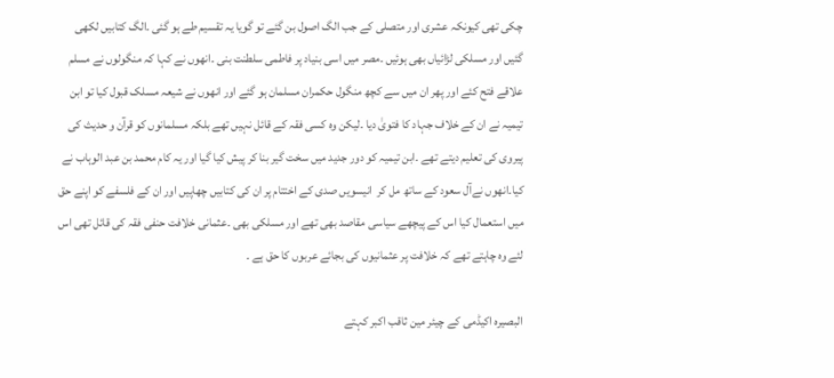چکی تھی کیونکہ عشری اور متصلی کے جب الگ اصول بن گئے تو گویا یہ تقسیم طے ہو گئی ۔الگ کتابیں لکھی گئیں اور مسلکی لڑائیاں بھی ہوئیں ۔مصر میں اسی بنیاد پر فاطمی سلطنت بنی ۔انھوں نے کہا کہ منگولوں نے مسلم علاقے فتح کئے اور پھر ان میں سے کچھ منگول حکمران مسلمان ہو گئے اور انھوں نے شیعہ مسلک قبول کیا تو ابن تیمیہ نے ان کے خلاف جہاد کا فتویٰ دیا ۔لیکن وہ کسی فقہ کے قائل نہیں تھے بلکہ مسلمانوں کو قرآن و حدیث کی پیروی کی تعلیم دیتے تھے ۔ابن تیمیہ کو دور جدید میں سخت گیر بنا کر پیش کیا گیا اور یہ کام محمد بن عبد الوہاب نے کیا۔انھوں نےآل سعود کے ساتھ مل کر  انیسویں صدی کے اختتام پر ان کی کتابیں چھاپیں اور ان کے فلسفے کو اپنے حق میں استعمال کیا اس کے پیچھے سیاسی مقاصد بھی تھے اور مسلکی بھی ۔عثمانی خلافت حنفی فقہ کی قائل تھی اس لئے وہ چاہتے تھے کہ خلافت پر عثمانیوں کی بجائے عربوں کا حق ہے ۔

البصیرہ اکیڈمی کے چیئر مین ثاقب اکبر کہتے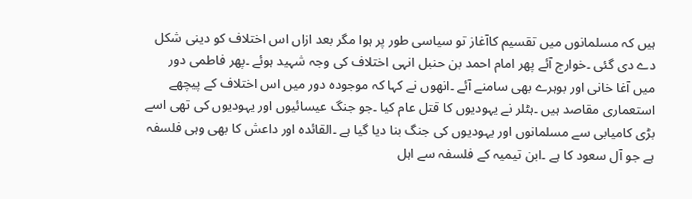ہیں کہ مسلمانوں میں تقسیم کاآغاز تو سیاسی طور پر ہوا مگر بعد ازاں اس اختلاف کو دینی شکل دے دی گئی ۔خوارج آئے پھر امام احمد بن حنبل انہی اختلاف کی وجہ شہید ہوئے ۔پھر فاطمی دور میں آغا خانی اور بوہرے بھی سامنے آئے ۔انھوں نے کہا کہ موجودہ دور میں اس اختلاف کے پیچھے استعماری مقاصد ہیں ۔ہٹلر نے یہودیوں کا قتل عام کیا ۔جو جنگ عیسائیوں اور یہودیوں کی تھی اسے بڑی کامیابی سے مسلمانوں اور یہودیوں کی جنگ بنا دیا گیا ہے ۔القائدہ اور داعش کا بھی وہی فلسفہ ہے جو آل سعود کا ہے ۔ابن تیمیہ کے فلسفہ سے اہل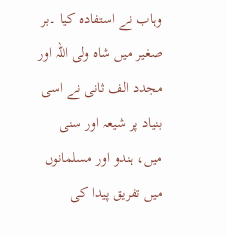وہاب نے استفادہ کیا ۔بر صغیر میں شاہ ولی اللہ اور مجدد الف ثانی نے اسی بنیاد پر شیعہ اور سنی میں، ہندو اور مسلمانوں میں تفریق پیدا کی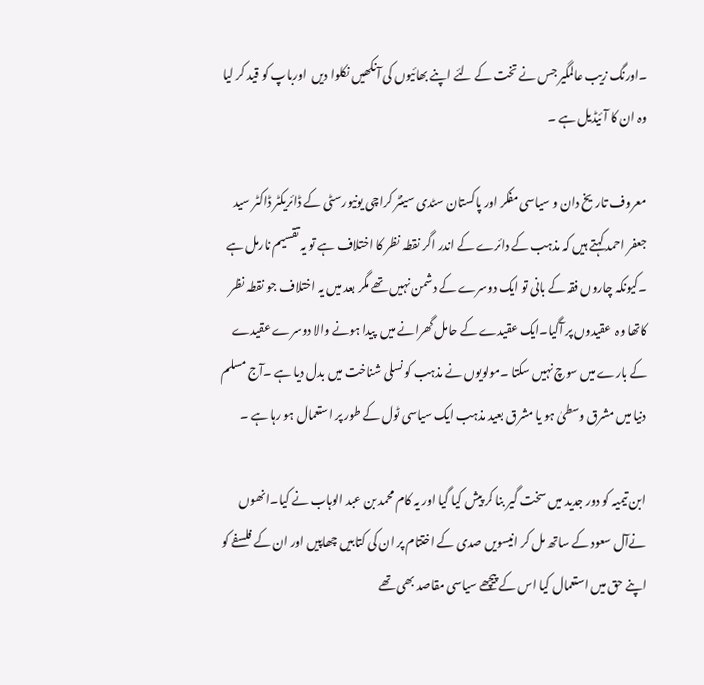۔اورنگ زیب عالمگیر جس نے تخت کے لئے اپنے بھائیوں کی آنکھیں نکلوا دیں  اورباپ کو قید کر لیا  وہ ان کا آئیڈیل ہے ۔

معروف تاریخ دان و سیاسی مفکر اور پاکستان سٹدی سینٹر کراچی یونیورسٹی کے ڈائریکٹر ڈاکٹر سید جعفر احمد کہتے ہیں کہ مذہب کے دائرے کے اندر اگر نقطہ نظر کا اختلاف ہے تو یہ تقسیم نارمل ہے ۔کیونکہ چاروں فقہ کے بانی تو ایک دوسرے کے دشمن نہیں تھے مگر بعد میں یہ اختلاف جو نقطہ نظر کاتھا وہ  عقیدوں پر آگیا۔ایک عقیدے کے حامل گھرانے میں  پیدا ہونے والا دوسرے عقیدے کے بارے میں سوچ نہیں سکتا ۔مولویوں نے مذہب کو نسلی شناخت میں بدل دیا ہے ۔آج مسلم دنیا میں مشرق وسطیٰ ہو یا مشرق بعید مذہب ایک سیاسی ٹول کے طور پر استعمال ہو رہا ہے ۔

ابن تیمیہ کو دور جدید میں سخت گیر بنا کر پیش کیا گیا اور یہ کام محمد بن عبد الوہاب نے کیا۔انھوں نےآل سعود کے ساتھ مل کر انیسویں صدی کے اختتام پر ان کی کتابیں چھاپیں اور ان کے فلسفے کو اپنے حق میں استعمال کیا اس کے پیچھے سیاسی مقاصد بھی تھے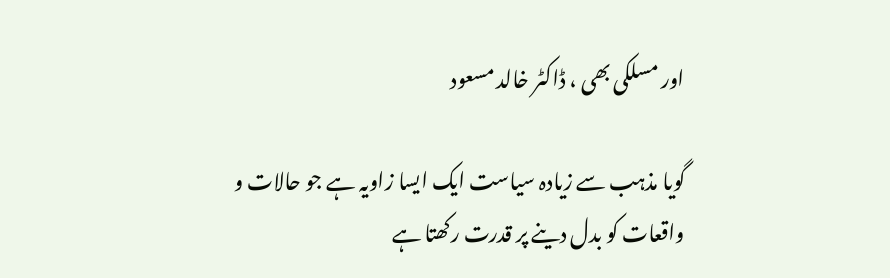اور مسلکی بھی ، ڈاکٹر خالد مسعود

گویا مذہب سے زیادہ سیاست ایک ایسا زاویہ ہے جو حالات و واقعات کو بدل دینے پر قدرت رکھتا ہے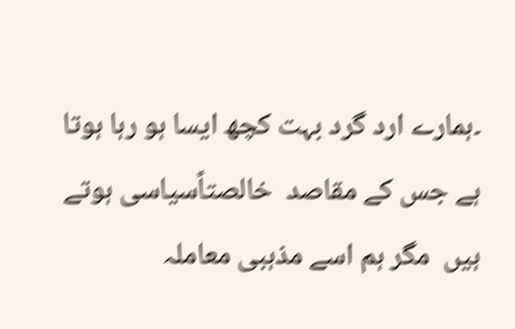۔ہمارے ارد گرد بہت کچھ ایسا ہو رہا ہوتا ہے جس کے مقاصد  خالصتاًسیاسی ہوتے ہیں  مگر ہم اسے مذہبی معاملہ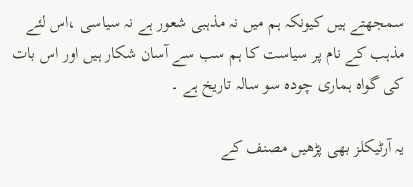سمجھتے ہیں کیونکہ ہم میں نہ مذہبی شعور ہے نہ سیاسی ،اس لئے مذہب کے نام پر سیاست کا ہم سب سے آسان شکار ہیں اور اس بات کی گواہ ہماری چودہ سو سالہ تاریخ ہے ۔

یہ آرٹیکلز بھی پڑھیں مصنف کے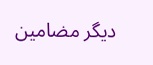دیگر مضامین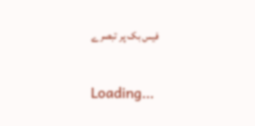فیس بک پر تبصرے

Loading...